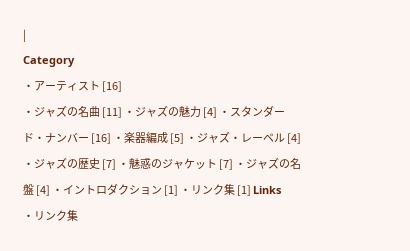|
Category
・アーティスト [16]
・ジャズの名曲 [11] ・ジャズの魅力 [4] ・スタンダード・ナンバー [16] ・楽器編成 [5] ・ジャズ・レーベル [4] ・ジャズの歴史 [7] ・魅惑のジャケット [7] ・ジャズの名盤 [4] ・イントロダクション [1] ・リンク集 [1] Links
・リンク集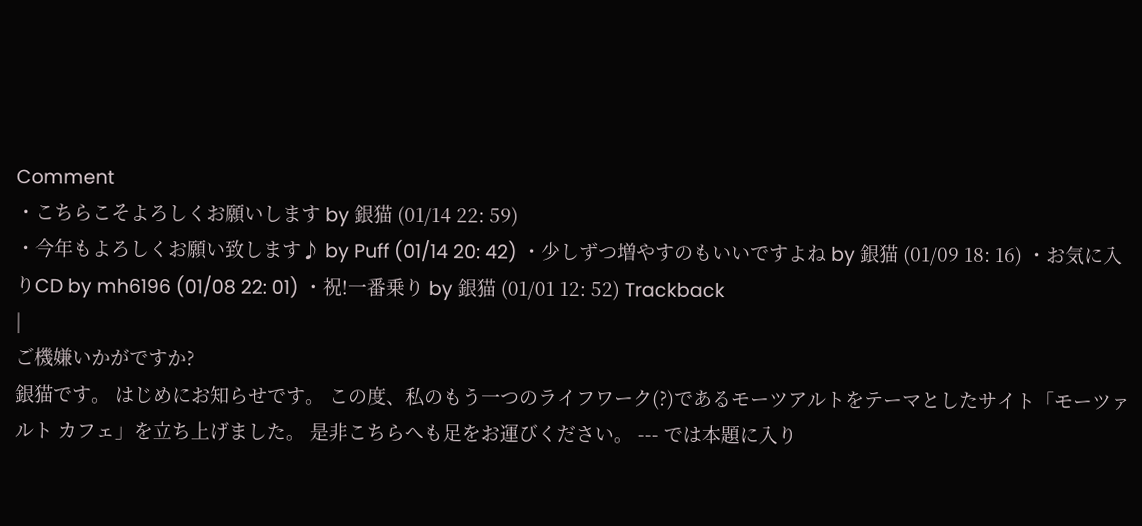Comment
・こちらこそよろしくお願いします by 銀猫 (01/14 22: 59)
・今年もよろしくお願い致します♪ by Puff (01/14 20: 42) ・少しずつ増やすのもいいですよね by 銀猫 (01/09 18: 16) ・お気に入りCD by mh6196 (01/08 22: 01) ・祝!一番乗り by 銀猫 (01/01 12: 52) Trackback
|
ご機嫌いかがですか?
銀猫です。 はじめにお知らせです。 この度、私のもう一つのライフワーク(?)であるモーツアルトをテーマとしたサイト「モーツァルト カフェ」を立ち上げました。 是非こちらへも足をお運びください。 --- では本題に入り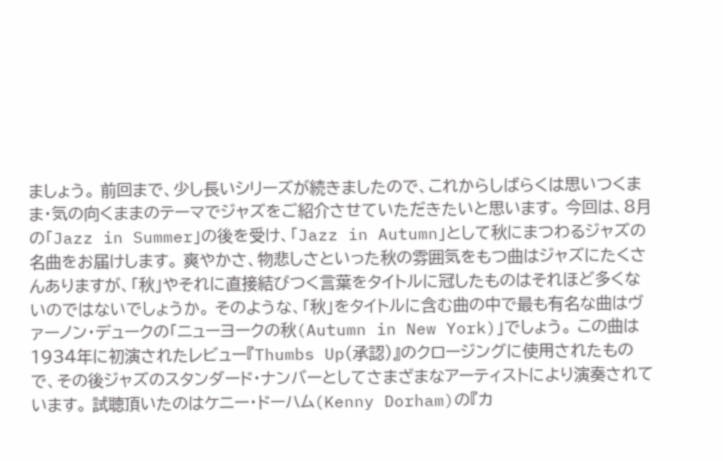ましょう。 前回まで、少し長いシリーズが続きましたので、これからしばらくは思いつくまま・気の向くままのテーマでジャズをご紹介させていただきたいと思います。 今回は、8月の「Jazz in Summer」の後を受け、「Jazz in Autumn」として秋にまつわるジャズの名曲をお届けします。 爽やかさ、物悲しさといった秋の雰囲気をもつ曲はジャズにたくさんありますが、「秋」やそれに直接結びつく言葉をタイトルに冠したものはそれほど多くないのではないでしょうか。 そのような、「秋」をタイトルに含む曲の中で最も有名な曲はヴァーノン・デュークの「ニューヨークの秋(Autumn in New York)」でしょう。 この曲は1934年に初演されたレビュー『Thumbs Up(承認)』のクロージングに使用されたもので、その後ジャズのスタンダード・ナンバーとしてさまざまなアーティストにより演奏されています。 試聴頂いたのはケニー・ドーハム(Kenny Dorham)の『カ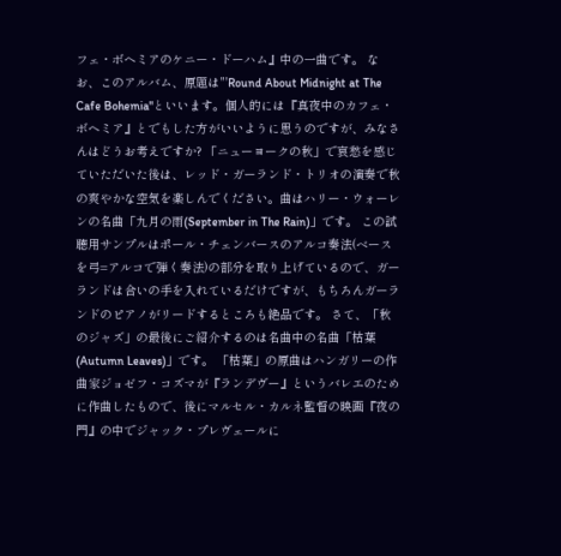フェ・ボヘミアのケニー・ドーハム』中の一曲です。 なお、このアルバム、原題は"'Round About Midnight at The Cafe Bohemia"といいます。個人的には『真夜中のカフェ・ボヘミア』とでもした方がいいように思うのですが、みなさんはどうお考えですか? 「ニューヨークの秋」で哀愁を感じていただいた後は、レッド・ガーランド・トリオの演奏で秋の爽やかな空気を楽しんでください。曲はハリー・ウォーレンの名曲「九月の雨(September in The Rain)」です。 この試聴用サンプルはポール・チェンバースのアルコ奏法(ベースを弓=アルコで弾く奏法)の部分を取り上げているので、ガーランドは合いの手を入れているだけですが、もちろんガーランドのピアノがリードするところも絶品です。 さて、「秋のジャズ」の最後にご紹介するのは名曲中の名曲「枯葉(Autumn Leaves)」です。 「枯葉」の原曲はハンガリーの作曲家ジョゼフ・コズマが『ランデヴー』というバレエのために作曲したもので、後にマルセル・カルネ監督の映画『夜の門』の中でジャック・プレヴェールに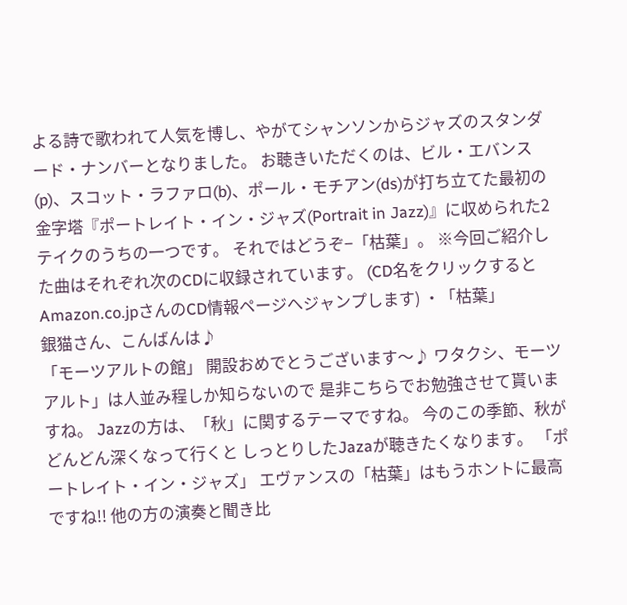よる詩で歌われて人気を博し、やがてシャンソンからジャズのスタンダード・ナンバーとなりました。 お聴きいただくのは、ビル・エバンス(p)、スコット・ラファロ(b)、ポール・モチアン(ds)が打ち立てた最初の金字塔『ポートレイト・イン・ジャズ(Portrait in Jazz)』に収められた2テイクのうちの一つです。 それではどうぞ−「枯葉」。 ※今回ご紹介した曲はそれぞれ次のCDに収録されています。 (CD名をクリックするとAmazon.co.jpさんのCD情報ページへジャンプします) ・「枯葉」
銀猫さん、こんばんは♪
「モーツアルトの館」 開設おめでとうございます〜♪ ワタクシ、モーツアルト」は人並み程しか知らないので 是非こちらでお勉強させて貰いますね。 Jazzの方は、「秋」に関するテーマですね。 今のこの季節、秋がどんどん深くなって行くと しっとりしたJazaが聴きたくなります。 「ポートレイト・イン・ジャズ」 エヴァンスの「枯葉」はもうホントに最高ですね!! 他の方の演奏と聞き比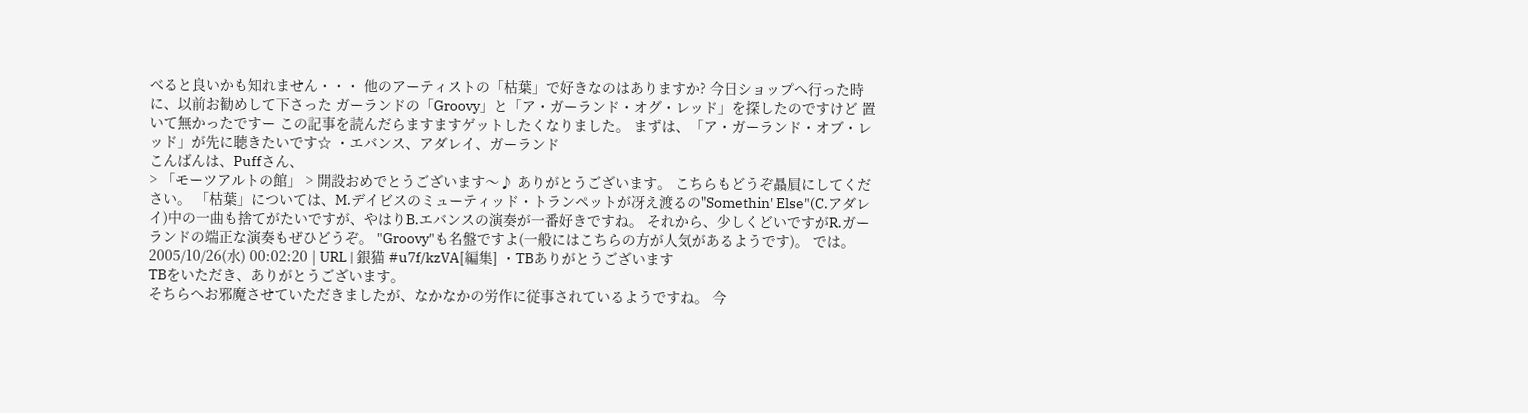べると良いかも知れません・・・ 他のアーティストの「枯葉」で好きなのはありますか? 今日ショップへ行った時に、以前お勧めして下さった ガーランドの「Groovy」と「ア・ガーランド・オグ・レッド」を探したのですけど 置いて無かったですー この記事を読んだらますますゲットしたくなりました。 まずは、「ア・ガーランド・オブ・レッド」が先に聴きたいです☆ ・エバンス、アダレイ、ガーランド
こんばんは、Puffさん、
> 「モーツアルトの館」 > 開設おめでとうございます〜♪ ありがとうございます。 こちらもどうぞ贔屓にしてください。 「枯葉」については、M.デイビスのミューティッド・トランペットが冴え渡るの"Somethin' Else"(C.アダレイ)中の一曲も捨てがたいですが、やはりB.エバンスの演奏が一番好きですね。 それから、少しくどいですがR.ガーランドの端正な演奏もぜひどうぞ。 "Groovy"も名盤ですよ(一般にはこちらの方が人気があるようです)。 では。 2005/10/26(水) 00:02:20 | URL | 銀猫 #u7f/kzVA[編集] ・TBありがとうございます
TBをいただき、ありがとうございます。
そちらへお邪魔させていただきましたが、なかなかの労作に従事されているようですね。 今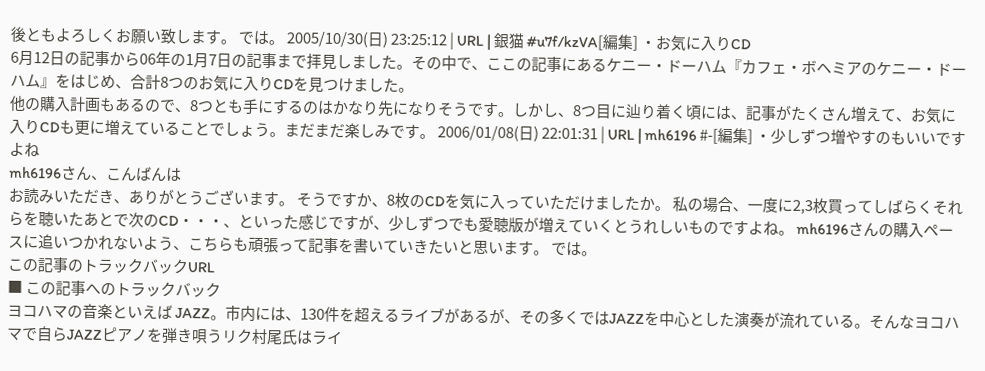後ともよろしくお願い致します。 では。 2005/10/30(日) 23:25:12 | URL | 銀猫 #u7f/kzVA[編集] ・お気に入りCD
6月12日の記事から06年の1月7日の記事まで拝見しました。その中で、ここの記事にあるケニー・ドーハム『カフェ・ボヘミアのケニー・ドーハム』をはじめ、合計8つのお気に入りCDを見つけました。
他の購入計画もあるので、8つとも手にするのはかなり先になりそうです。しかし、8つ目に辿り着く頃には、記事がたくさん増えて、お気に入りCDも更に増えていることでしょう。まだまだ楽しみです。 2006/01/08(日) 22:01:31 | URL | mh6196 #-[編集] ・少しずつ増やすのもいいですよね
mh6196さん、こんばんは
お読みいただき、ありがとうございます。 そうですか、8枚のCDを気に入っていただけましたか。 私の場合、一度に2,3枚買ってしばらくそれらを聴いたあとで次のCD・・・、といった感じですが、少しずつでも愛聴版が増えていくとうれしいものですよね。 mh6196さんの購入ペースに追いつかれないよう、こちらも頑張って記事を書いていきたいと思います。 では。
この記事のトラックバックURL
■ この記事へのトラックバック
ヨコハマの音楽といえば JAZZ。市内には、130件を超えるライブがあるが、その多くではJAZZを中心とした演奏が流れている。そんなヨコハマで自らJAZZピアノを弾き唄うリク村尾氏はライ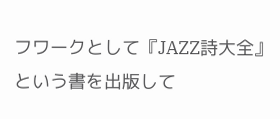フワークとして『JAZZ詩大全』という書を出版して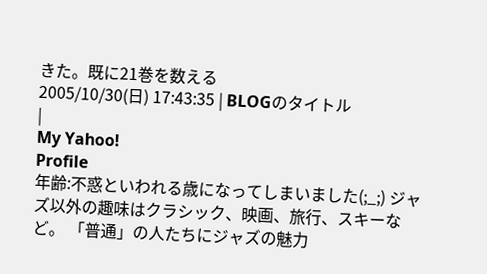きた。既に21巻を数える
2005/10/30(日) 17:43:35 | BLOGのタイトル
|
My Yahoo!
Profile
年齢:不惑といわれる歳になってしまいました(;_;) ジャズ以外の趣味はクラシック、映画、旅行、スキーなど。 「普通」の人たちにジャズの魅力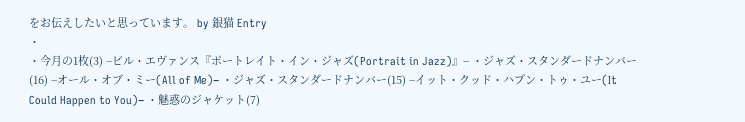をお伝えしたいと思っています。 by 銀猫 Entry
・
・今月の1枚(3) −ビル・エヴァンス『ポートレイト・イン・ジャズ(Portrait in Jazz)』− ・ジャズ・スタンダードナンバー(16) −オール・オブ・ミー(All of Me)− ・ジャズ・スタンダードナンバー(15) −イット・クッド・ハプン・トゥ・ユー(It Could Happen to You)− ・魅惑のジャケット(7)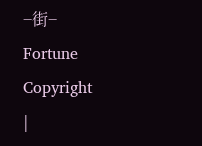−街− Fortune
Copyright
|